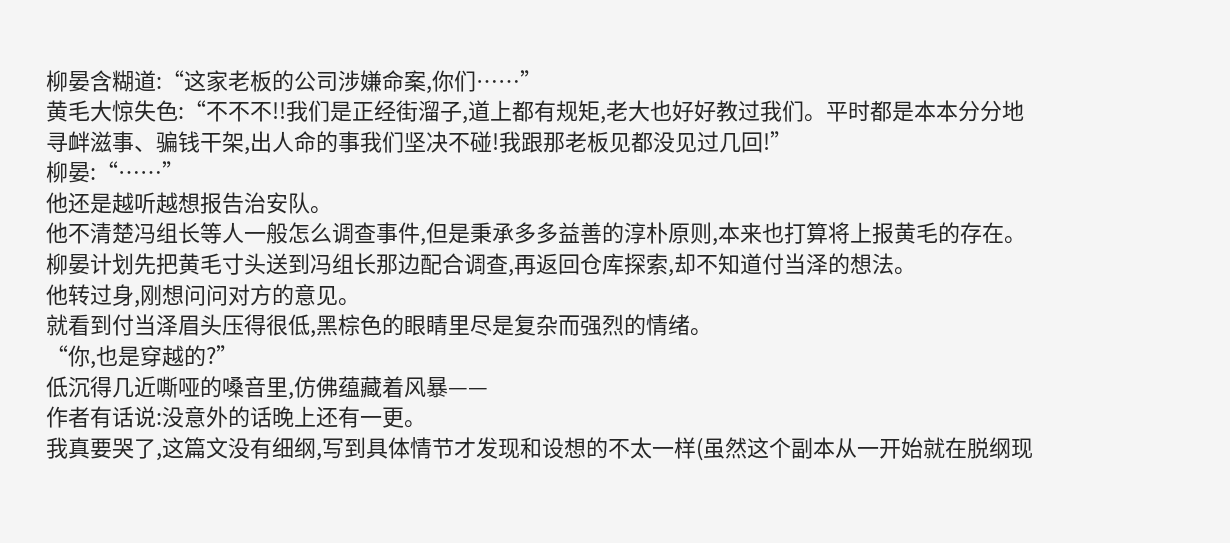柳晏含糊道:“这家老板的公司涉嫌命案,你们……”
黄毛大惊失色:“不不不!!我们是正经街溜子,道上都有规矩,老大也好好教过我们。平时都是本本分分地寻衅滋事、骗钱干架,出人命的事我们坚决不碰!我跟那老板见都没见过几回!”
柳晏:“……”
他还是越听越想报告治安队。
他不清楚冯组长等人一般怎么调查事件,但是秉承多多益善的淳朴原则,本来也打算将上报黄毛的存在。
柳晏计划先把黄毛寸头送到冯组长那边配合调查,再返回仓库探索,却不知道付当泽的想法。
他转过身,刚想问问对方的意见。
就看到付当泽眉头压得很低,黑棕色的眼睛里尽是复杂而强烈的情绪。
“你,也是穿越的?”
低沉得几近嘶哑的嗓音里,仿佛蕴藏着风暴——
作者有话说:没意外的话晚上还有一更。
我真要哭了,这篇文没有细纲,写到具体情节才发现和设想的不太一样(虽然这个副本从一开始就在脱纲现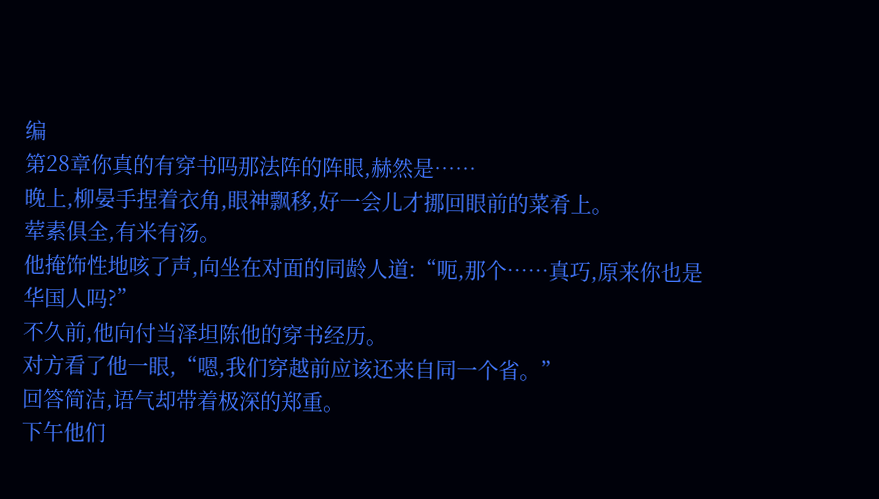编
第28章你真的有穿书吗那法阵的阵眼,赫然是……
晚上,柳晏手捏着衣角,眼神飘移,好一会儿才挪回眼前的菜肴上。
荤素俱全,有米有汤。
他掩饰性地咳了声,向坐在对面的同龄人道:“呃,那个……真巧,原来你也是华国人吗?”
不久前,他向付当泽坦陈他的穿书经历。
对方看了他一眼,“嗯,我们穿越前应该还来自同一个省。”
回答简洁,语气却带着极深的郑重。
下午他们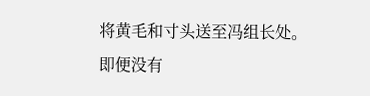将黄毛和寸头送至冯组长处。
即便没有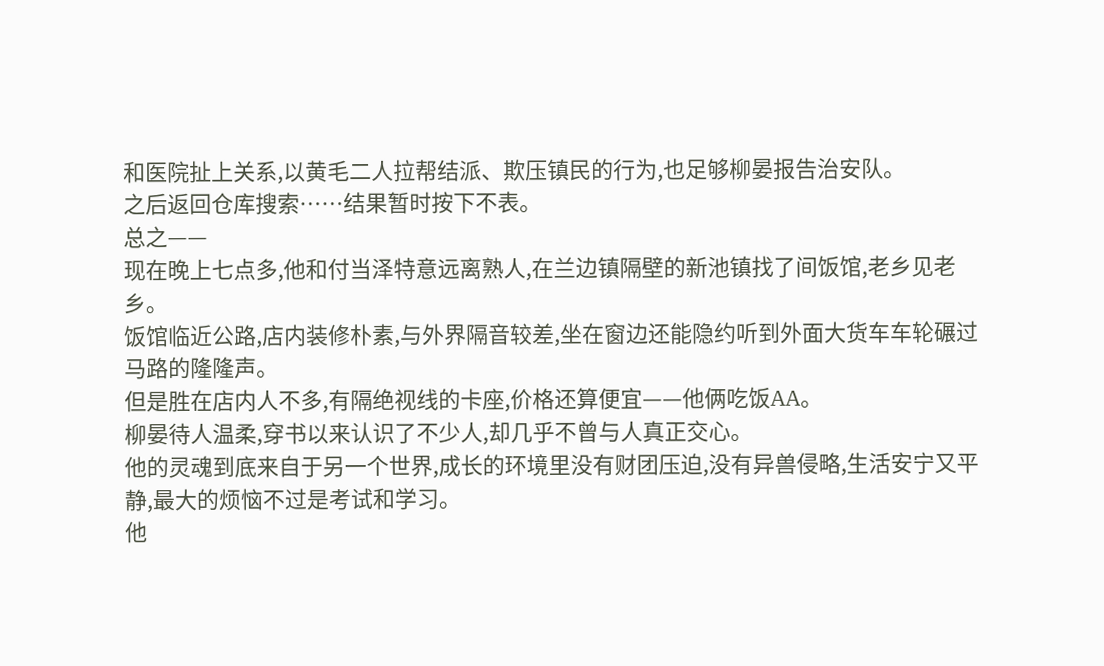和医院扯上关系,以黄毛二人拉帮结派、欺压镇民的行为,也足够柳晏报告治安队。
之后返回仓库搜索……结果暂时按下不表。
总之——
现在晚上七点多,他和付当泽特意远离熟人,在兰边镇隔壁的新池镇找了间饭馆,老乡见老乡。
饭馆临近公路,店内装修朴素,与外界隔音较差,坐在窗边还能隐约听到外面大货车车轮碾过马路的隆隆声。
但是胜在店内人不多,有隔绝视线的卡座,价格还算便宜——他俩吃饭AA。
柳晏待人温柔,穿书以来认识了不少人,却几乎不曾与人真正交心。
他的灵魂到底来自于另一个世界,成长的环境里没有财团压迫,没有异兽侵略,生活安宁又平静,最大的烦恼不过是考试和学习。
他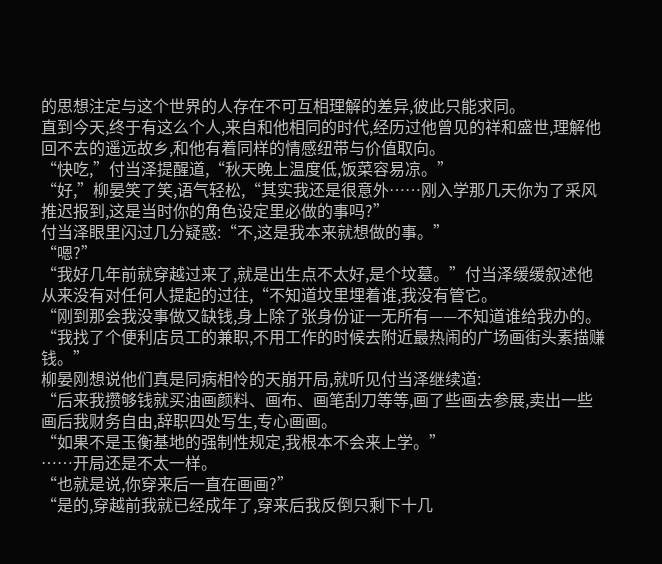的思想注定与这个世界的人存在不可互相理解的差异,彼此只能求同。
直到今天,终于有这么个人,来自和他相同的时代,经历过他曾见的祥和盛世,理解他回不去的遥远故乡,和他有着同样的情感纽带与价值取向。
“快吃,”付当泽提醒道,“秋天晚上温度低,饭菜容易凉。”
“好,”柳晏笑了笑,语气轻松,“其实我还是很意外……刚入学那几天你为了采风推迟报到,这是当时你的角色设定里必做的事吗?”
付当泽眼里闪过几分疑惑:“不,这是我本来就想做的事。”
“嗯?”
“我好几年前就穿越过来了,就是出生点不太好,是个坟墓。”付当泽缓缓叙述他从来没有对任何人提起的过往,“不知道坟里埋着谁,我没有管它。
“刚到那会我没事做又缺钱,身上除了张身份证一无所有——不知道谁给我办的。
“我找了个便利店员工的兼职,不用工作的时候去附近最热闹的广场画街头素描赚钱。”
柳晏刚想说他们真是同病相怜的天崩开局,就听见付当泽继续道:
“后来我攒够钱就买油画颜料、画布、画笔刮刀等等,画了些画去参展,卖出一些画后我财务自由,辞职四处写生,专心画画。
“如果不是玉衡基地的强制性规定,我根本不会来上学。”
……开局还是不太一样。
“也就是说,你穿来后一直在画画?”
“是的,穿越前我就已经成年了,穿来后我反倒只剩下十几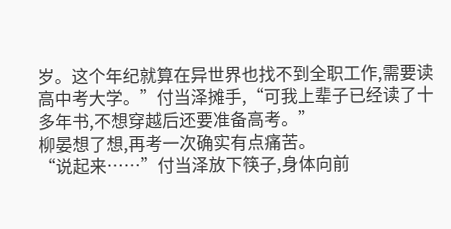岁。这个年纪就算在异世界也找不到全职工作,需要读高中考大学。”付当泽摊手,“可我上辈子已经读了十多年书,不想穿越后还要准备高考。”
柳晏想了想,再考一次确实有点痛苦。
“说起来……”付当泽放下筷子,身体向前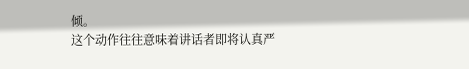倾。
这个动作往往意味着讲话者即将认真严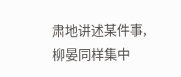肃地讲述某件事,柳晏同样集中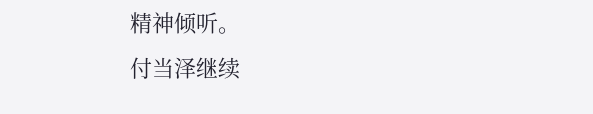精神倾听。
付当泽继续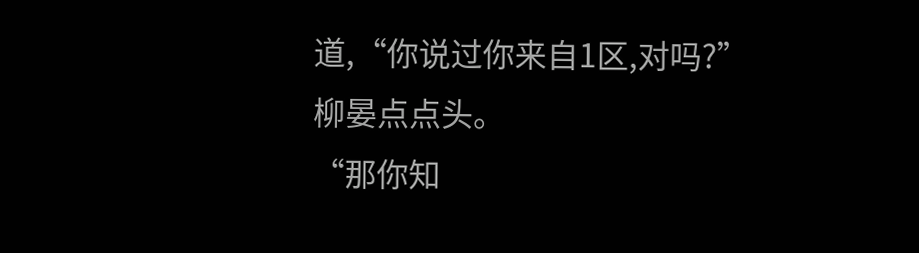道,“你说过你来自1区,对吗?”
柳晏点点头。
“那你知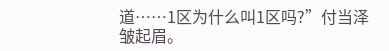道……1区为什么叫1区吗?”付当泽皱起眉。